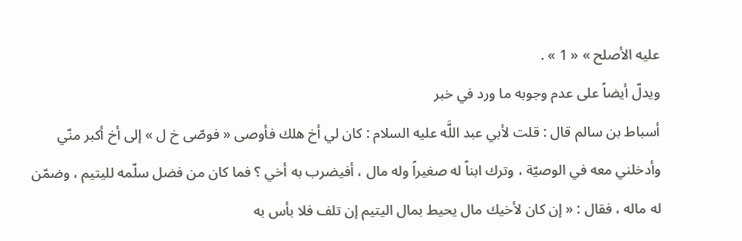عليه الأصلح » « 1 » .
ويدلّ أيضاً على عدم وجوبه ما ورد في خبر
أسباط بن سالم قال : قلت لأبي عبد اللَّه عليه السلام : كان لي أخ هلك فأوصى « فوصّى خ ل » إلى أخ أكبر منّي وأدخلني معه في الوصيّة ، وترك ابناً له صغيراً وله مال ، أفيضرب به أخي ؟ فما كان من فضل سلّمه لليتيم ، وضمّن له ماله ، فقال : « إن كان لأخيك مال يحيط بمال اليتيم إن تلف فلا بأس به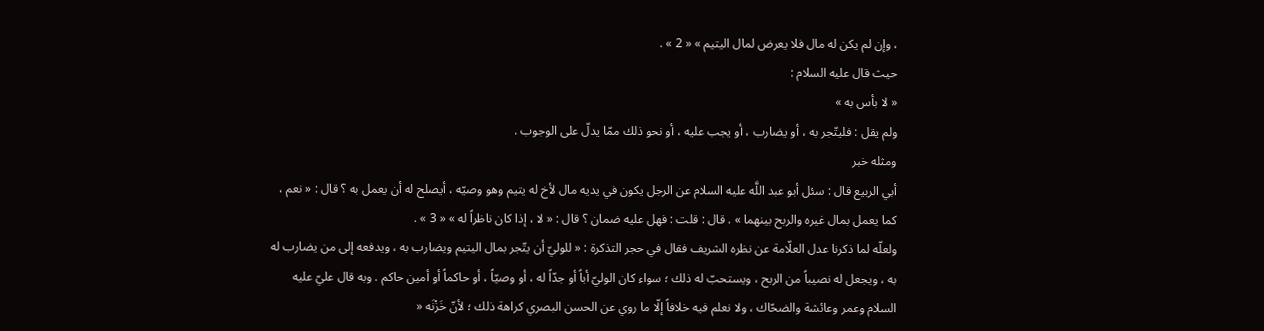، وإن لم يكن له مال فلا يعرض لمال اليتيم » « 2 » .
حيث قال عليه السلام :
« لا بأس به »
ولم يقل : فليتّجر به ، أو يضارب ، أو يجب عليه ، أو نحو ذلك ممّا يدلّ على الوجوب .
ومثله خبر
أبي الربيع قال : سئل أبو عبد اللَّه عليه السلام عن الرجل يكون في يديه مال لأخ له يتيم وهو وصيّه ، أيصلح له أن يعمل به ؟ قال : « نعم ، كما يعمل بمال غيره والربح بينهما » . قال : قلت : فهل عليه ضمان ؟ قال : « لا ، إذا كان ناظراً له » « 3 » .
ولعلّه لما ذكرنا عدل العلّامة عن نظره الشريف فقال في حجر التذكرة : « للوليّ أن يتّجر بمال اليتيم ويضارب به ، ويدفعه إلى من يضارب له به ، ويجعل له نصيباً من الربح ، ويستحبّ له ذلك ؛ سواء كان الوليّ أباً أو جدّاً له ، أو وصيّاً ، أو حاكماً أو أمين حاكم . وبه قال عليّ عليه السلام وعمر وعائشة والضحّاك ، ولا نعلم فيه خلافاً إلّا ما روي عن الحسن البصري كراهة ذلك ؛ لأنّ خَزْنَه «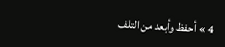4 » أحفظ وأبعد من التلف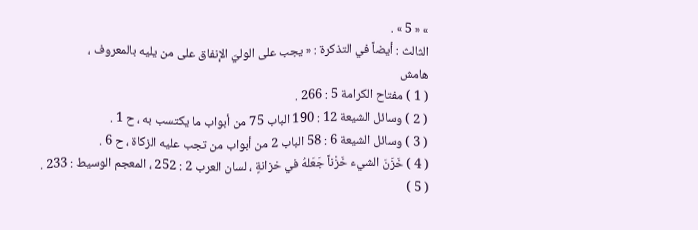» « 5 » .
الثالث : أيضاً في التذكرة : « يجب على الوليّ الإنفاق على من يليه بالمعروف ،
هامش
( 1 ) مفتاح الكرامة 5 : 266 .
( 2 ) وسائل الشيعة 12 : 190 الباب 75 من أبواب ما يكتسب به ، ح 1 .
( 3 ) وسائل الشيعة 6 : 58 الباب 2 من أبواب من تجب عليه الزكاة ، ح 6 .
( 4 ) خَزَنَ الشيء خَزْناً جَعَلهُ في خزانةٍ ، لسان العرب 2 : 252 ، المعجم الوسيط : 233 .
( 5 )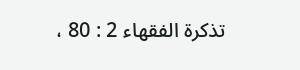تذكرة الفقهاء 2 : 80 ،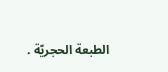الطبعة الحجريّة .